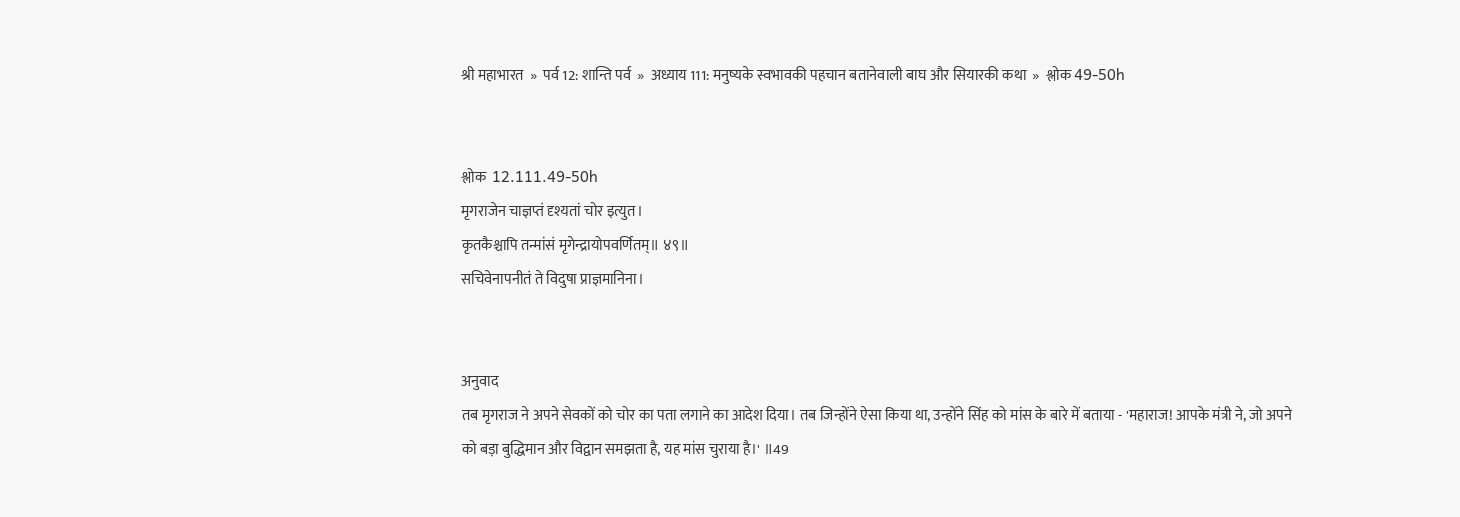श्री महाभारत  »  पर्व 12: शान्ति पर्व  »  अध्याय 111: मनुष्यके स्वभावकी पहचान बतानेवाली बाघ और सियारकी कथा  »  श्लोक 49-50h


श्लोक  12.111.49-50h
मृगराजेन चाज्ञप्तं दृश्यतां चोर इत्युत।
कृतकैश्चापि तन्मांसं मृगेन्द्रायोपवर्णितम्॥ ४९॥
सचिवेनापनीतं ते विदुषा प्राज्ञमानिना।


अनुवाद
तब मृगराज ने अपने सेवकों को चोर का पता लगाने का आदेश दिया। तब जिन्होंने ऐसा किया था, उन्होंने सिंह को मांस के बारे में बताया - 'महाराज! आपके मंत्री ने, जो अपने को बड़ा बुद्धिमान और विद्वान समझता है, यह मांस चुराया है।' ॥49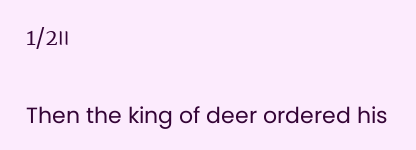1/2॥

Then the king of deer ordered his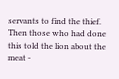servants to find the thief. Then those who had done this told the lion about the meat -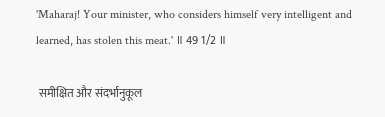'Maharaj! Your minister, who considers himself very intelligent and learned, has stolen this meat.' ॥ 49 1/2 ॥

 समीक्षित और संदर्भानुकूल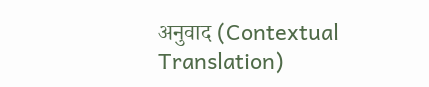अनुवाद (Contextual Translation)